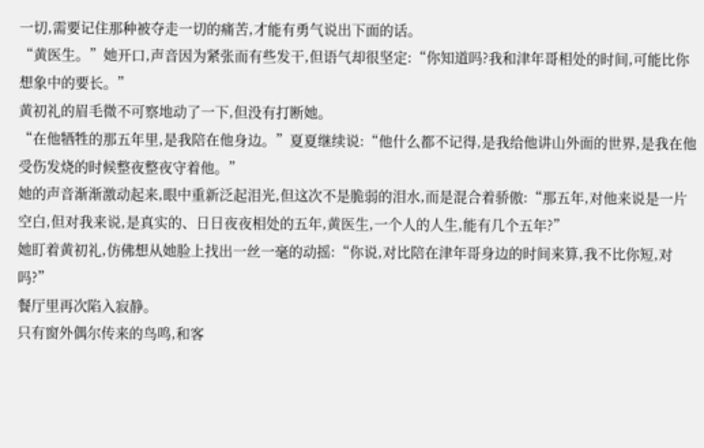一切,需要记住那种被夺走一切的痛苦,才能有勇气说出下面的话。
“黄医生。”她开口,声音因为紧张而有些发干,但语气却很坚定:“你知道吗?我和津年哥相处的时间,可能比你想象中的要长。”
黄初礼的眉毛微不可察地动了一下,但没有打断她。
“在他牺牲的那五年里,是我陪在他身边。”夏夏继续说:“他什么都不记得,是我给他讲山外面的世界,是我在他受伤发烧的时候整夜整夜守着他。”
她的声音渐渐激动起来,眼中重新泛起泪光,但这次不是脆弱的泪水,而是混合着骄傲:“那五年,对他来说是一片空白,但对我来说,是真实的、日日夜夜相处的五年,黄医生,一个人的人生,能有几个五年?”
她盯着黄初礼,仿佛想从她脸上找出一丝一毫的动摇:“你说,对比陪在津年哥身边的时间来算,我不比你短,对吗?”
餐厅里再次陷入寂静。
只有窗外偶尔传来的鸟鸣,和客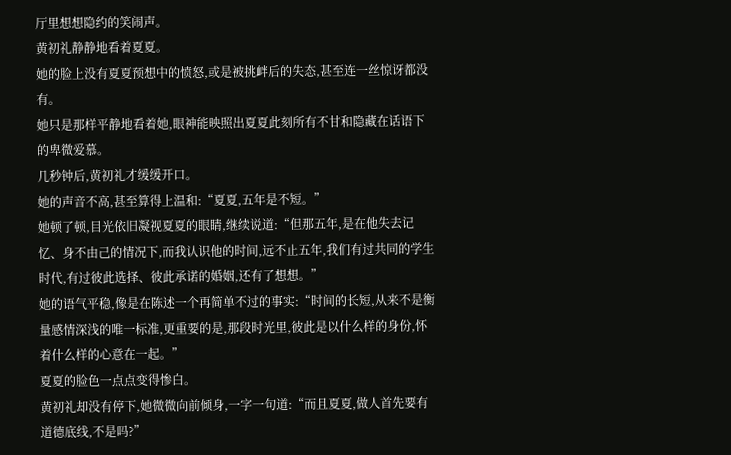厅里想想隐约的笑闹声。
黄初礼静静地看着夏夏。
她的脸上没有夏夏预想中的愤怒,或是被挑衅后的失态,甚至连一丝惊讶都没有。
她只是那样平静地看着她,眼神能映照出夏夏此刻所有不甘和隐藏在话语下的卑微爱慕。
几秒钟后,黄初礼才缓缓开口。
她的声音不高,甚至算得上温和:“夏夏,五年是不短。”
她顿了顿,目光依旧凝视夏夏的眼睛,继续说道:“但那五年,是在他失去记忆、身不由己的情况下,而我认识他的时间,远不止五年,我们有过共同的学生时代,有过彼此选择、彼此承诺的婚姻,还有了想想。”
她的语气平稳,像是在陈述一个再简单不过的事实:“时间的长短,从来不是衡量感情深浅的唯一标准,更重要的是,那段时光里,彼此是以什么样的身份,怀着什么样的心意在一起。”
夏夏的脸色一点点变得惨白。
黄初礼却没有停下,她微微向前倾身,一字一句道:“而且夏夏,做人首先要有道德底线,不是吗?”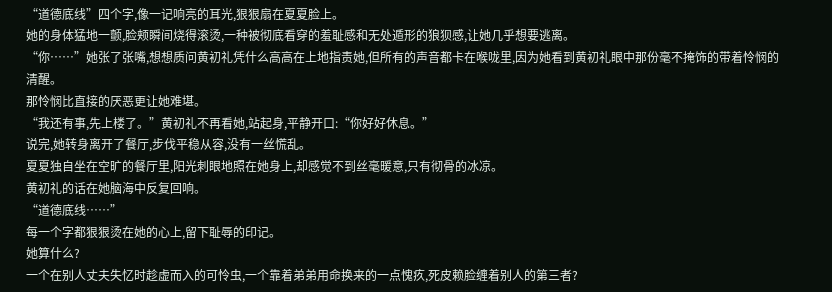“道德底线”四个字,像一记响亮的耳光,狠狠扇在夏夏脸上。
她的身体猛地一颤,脸颊瞬间烧得滚烫,一种被彻底看穿的羞耻感和无处遁形的狼狈感,让她几乎想要逃离。
“你……”她张了张嘴,想想质问黄初礼凭什么高高在上地指责她,但所有的声音都卡在喉咙里,因为她看到黄初礼眼中那份毫不掩饰的带着怜悯的清醒。
那怜悯比直接的厌恶更让她难堪。
“我还有事,先上楼了。”黄初礼不再看她,站起身,平静开口:“你好好休息。”
说完,她转身离开了餐厅,步伐平稳从容,没有一丝慌乱。
夏夏独自坐在空旷的餐厅里,阳光刺眼地照在她身上,却感觉不到丝毫暖意,只有彻骨的冰凉。
黄初礼的话在她脑海中反复回响。
“道德底线……”
每一个字都狠狠烫在她的心上,留下耻辱的印记。
她算什么?
一个在别人丈夫失忆时趁虚而入的可怜虫,一个靠着弟弟用命换来的一点愧疚,死皮赖脸缠着别人的第三者?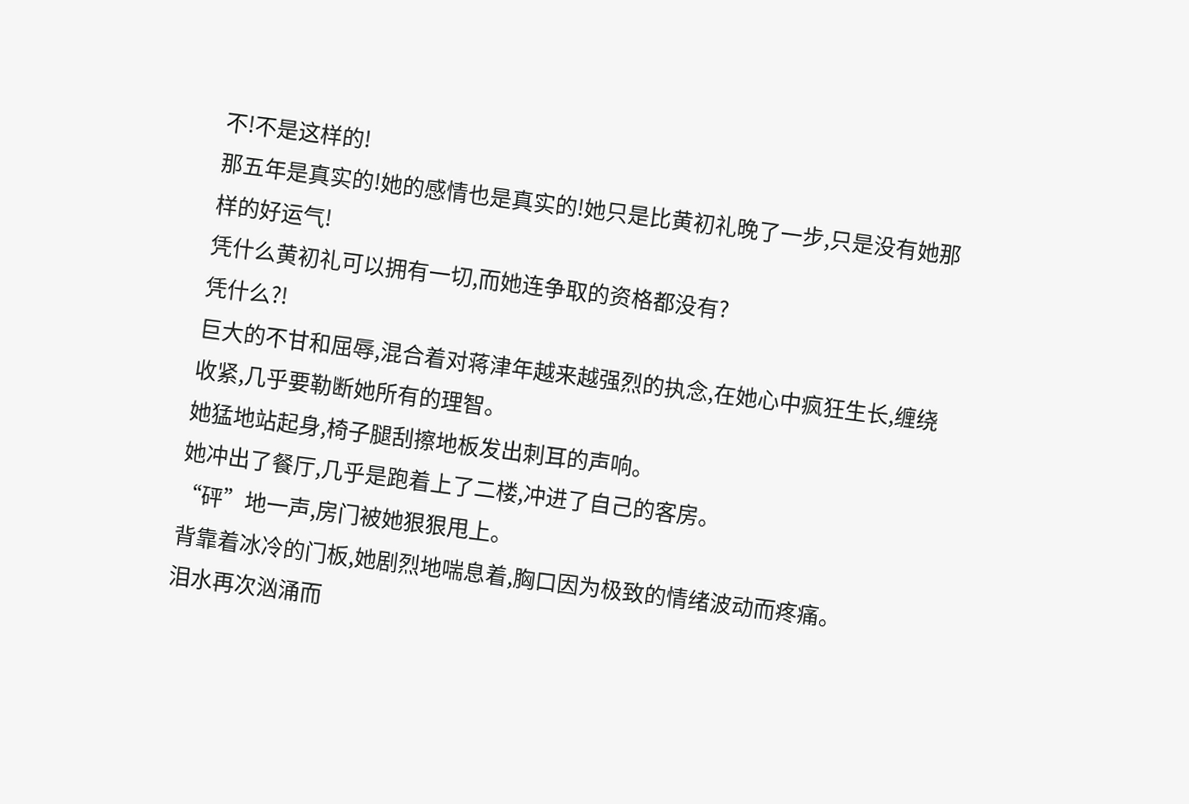不!不是这样的!
那五年是真实的!她的感情也是真实的!她只是比黄初礼晚了一步,只是没有她那样的好运气!
凭什么黄初礼可以拥有一切,而她连争取的资格都没有?
凭什么?!
巨大的不甘和屈辱,混合着对蒋津年越来越强烈的执念,在她心中疯狂生长,缠绕收紧,几乎要勒断她所有的理智。
她猛地站起身,椅子腿刮擦地板发出刺耳的声响。
她冲出了餐厅,几乎是跑着上了二楼,冲进了自己的客房。
“砰”地一声,房门被她狠狠甩上。
背靠着冰冷的门板,她剧烈地喘息着,胸口因为极致的情绪波动而疼痛。
泪水再次汹涌而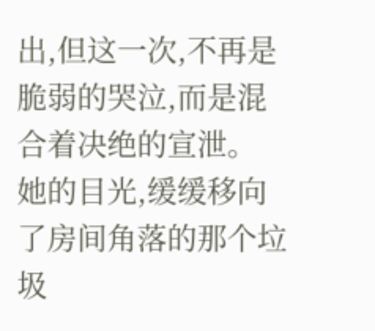出,但这一次,不再是脆弱的哭泣,而是混合着决绝的宣泄。
她的目光,缓缓移向了房间角落的那个垃圾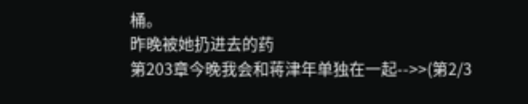桶。
昨晚被她扔进去的药
第203章今晚我会和蒋津年单独在一起-->>(第2/3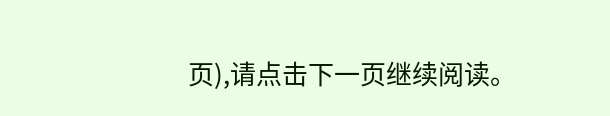页),请点击下一页继续阅读。